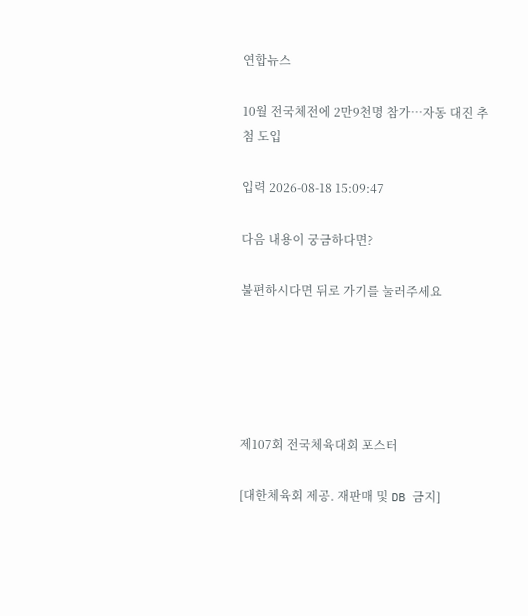연합뉴스

10월 전국체전에 2만9천명 참가…자동 대진 추첨 도입

입력 2026-08-18 15:09:47

다음 내용이 궁금하다면?

불편하시다면 뒤로 가기를 눌러주세요





제107회 전국체육대회 포스터

[대한체육회 제공. 재판매 및 DB 금지]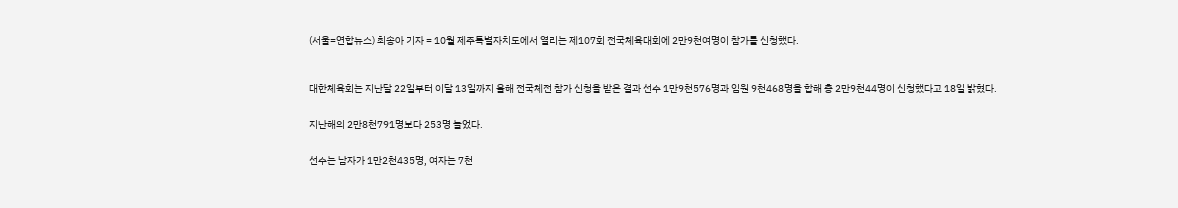(서울=연합뉴스) 최송아 기자 = 10월 제주특별자치도에서 열리는 제107회 전국체육대회에 2만9천여명이 참가를 신청했다.



대한체육회는 지난달 22일부터 이달 13일까지 올해 전국체전 참가 신청을 받은 결과 선수 1만9천576명과 임원 9천468명을 합해 총 2만9천44명이 신청했다고 18일 밝혔다.


지난해의 2만8천791명보다 253명 늘었다.


선수는 남자가 1만2천435명, 여자는 7천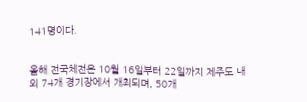141명이다.


올해 전국체전은 10월 16일부터 22일까지 제주도 내외 74개 경기장에서 개최되며, 50개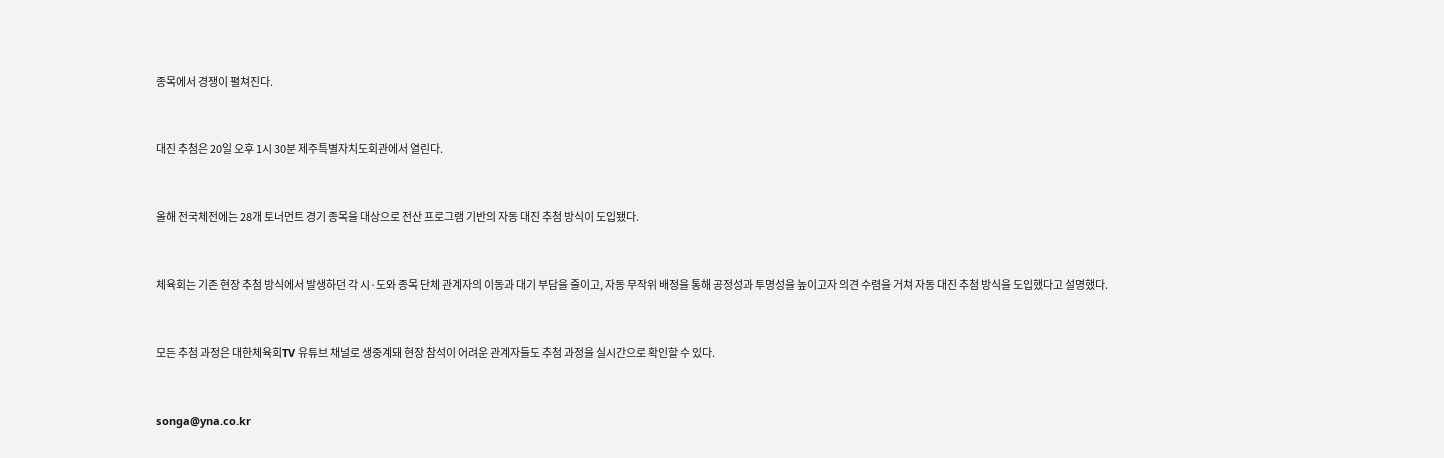종목에서 경쟁이 펼쳐진다.


대진 추첨은 20일 오후 1시 30분 제주특별자치도회관에서 열린다.


올해 전국체전에는 28개 토너먼트 경기 종목을 대상으로 전산 프로그램 기반의 자동 대진 추첨 방식이 도입됐다.


체육회는 기존 현장 추첨 방식에서 발생하던 각 시·도와 종목 단체 관계자의 이동과 대기 부담을 줄이고, 자동 무작위 배정을 통해 공정성과 투명성을 높이고자 의견 수렴을 거쳐 자동 대진 추첨 방식을 도입했다고 설명했다.


모든 추첨 과정은 대한체육회TV 유튜브 채널로 생중계돼 현장 참석이 어려운 관계자들도 추첨 과정을 실시간으로 확인할 수 있다.


songa@yna.co.kr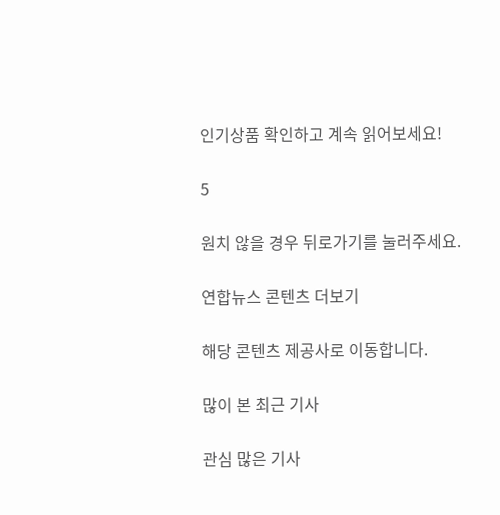인기상품 확인하고 계속 읽어보세요!

5

원치 않을 경우 뒤로가기를 눌러주세요.

연합뉴스 콘텐츠 더보기

해당 콘텐츠 제공사로 이동합니다.

많이 본 최근 기사

관심 많은 기사